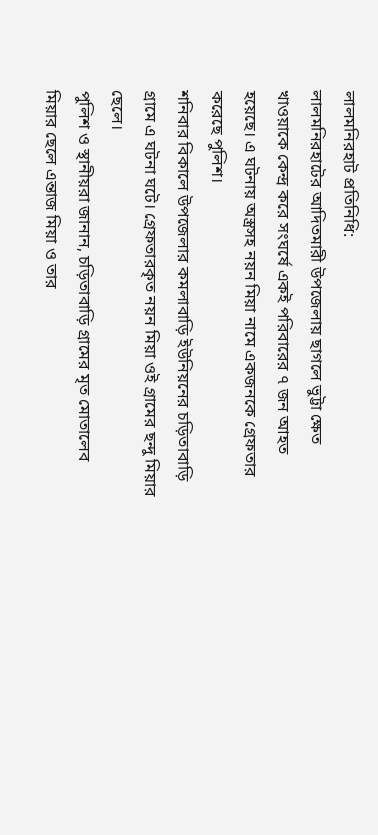লালমনিরহাট প্রতিনিধি:
লালমনিরহাটের আদিতমারী উপজেলায় ছাগলে ভুট্টা ক্ষেত খাওয়াকে কেন্দ্র করে সংঘর্ষে একই পরিবারের ৭ জন আহত হয়েছে। এ ঘটনায় অস্ত্রসহ নয়ন মিয়া নামে একজনকে গ্রেফতার করেছে পুলিশ।
শনিবার বিকালে উপজেলার কমলাবাড়ি ইউনিয়নের চড়িতাবাড়ি গ্রামে এ ঘটনা ঘটে। গ্রেফতারকৃত নয়ন মিয়া ওই গ্রামের ছন্দু মিয়ার ছেলে।
পুলিশ ও স্থানীয়রা জানান, চড়িতাবাড়ি গ্রামের মৃত মোতালেব মিয়ার ছেলে এন্তাজ মিয়া ও তার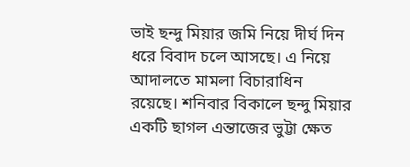ভাই ছন্দু মিয়ার জমি নিয়ে দীর্ঘ দিন ধরে বিবাদ চলে আসছে। এ নিয়ে আদালতে মামলা বিচারাধিন রয়েছে। শনিবার বিকালে ছন্দু মিয়ার একটি ছাগল এন্তাজের ভুট্টা ক্ষেত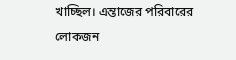খাচ্ছিল। এন্তাজের পরিবারের লোকজন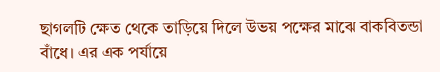ছাগলটি ক্ষেত থেকে তাড়িয়ে দিলে উভয় পক্ষের মাঝে বাকবিতন্ডা বাঁধে। এর এক পর্যায়ে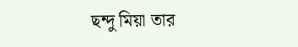ছন্দু মিয়া তার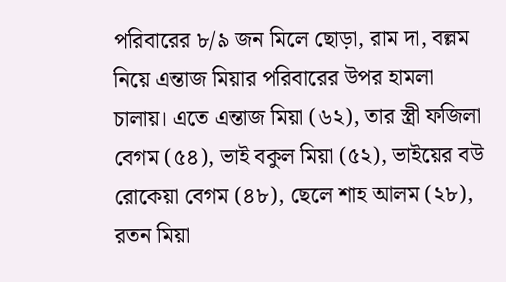পরিবারের ৮/৯ জন মিলে ছোড়া, রাম দা, বল্লম নিয়ে এন্তাজ মিয়ার পরিবারের উপর হামলা চালায়। এতে এন্তাজ মিয়া (৬২), তার স্ত্রী ফজিলা বেগম (৫৪), ভাই বকুল মিয়া (৫২), ভাইয়ের বউ রোকেয়া বেগম (৪৮), ছেলে শাহ আলম (২৮), রতন মিয়া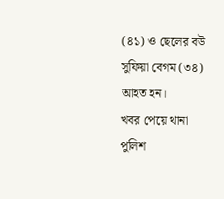(৪১) ও ছেলের বউ সুফিয়া বেগম (৩৪) আহত হন।
খবর পেয়ে থানা পুলিশ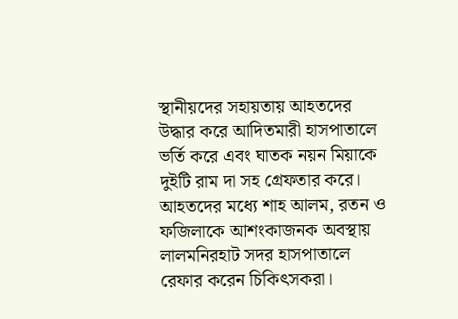স্থানীয়দের সহায়তায় আহতদের উদ্ধার করে আদিতমারী হাসপাতালে ভর্তি করে এবং ঘাতক নয়ন মিয়াকে দুইটি রাম দা সহ গ্রেফতার করে। আহতদের মধ্যে শাহ আলম, রতন ও ফজিলাকে আশংকাজনক অবস্থায় লালমনিরহাট সদর হাসপাতালে রেফার করেন চিকিৎসকরা।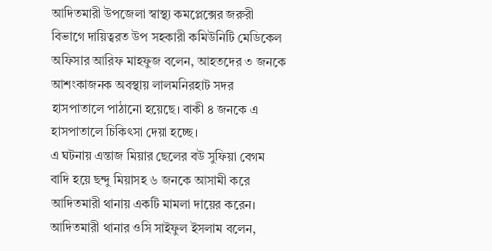আদিতমারী উপজেলা স্বাস্থ্য কমপ্লেক্সের জরুরী বিভাগে দায়িত্বরত উপ সহকারী কমিউনিটি মেডিকেল অফিসার আরিফ মাহফুজ বলেন, আহতদের ৩ জনকে আশংকাজনক অবস্থায় লালমনিরহাট সদর হাসপাতালে পাঠানো হয়েছে। বাকী ৪ জনকে এ হাসপাতালে চিকিৎসা দেয়া হচ্ছে।
এ ঘটনায় এন্তাজ মিয়ার ছেলের বউ সুফিয়া বেগম বাদি হয়ে ছন্দু মিয়াসহ ৬ জনকে আসামী করে আদিতমারী থানায় একটি মামলা দায়ের করেন।
আদিতমারী থানার ওসি সাইফুল ইসলাম বলেন,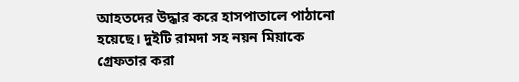আহতদের উদ্ধার করে হাসপাতালে পাঠানো হয়েছে। দুইটি রামদা সহ নয়ন মিয়াকে গ্রেফতার করা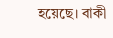হয়েছে। বাকী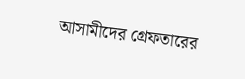আসামীদের গ্রেফতারের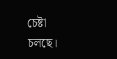চেষ্টা চলছে।